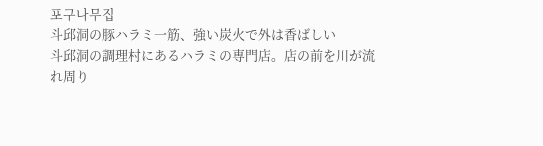포구나무집
斗邱洞の豚ハラミ一筋、強い炭火で外は香ばしい
斗邱洞の調理村にあるハラミの専門店。店の前を川が流れ周り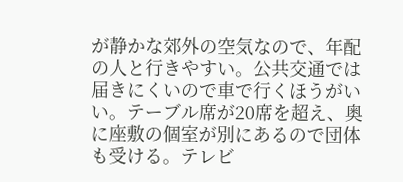が静かな郊外の空気なので、年配の人と行きやすい。公共交通では届きにくいので車で行くほうがいい。テーブル席が20席を超え、奥に座敷の個室が別にあるので団体も受ける。テレビ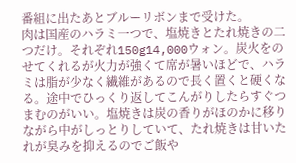番組に出たあとブルーリボンまで受けた。
肉は国産のハラミ一つで、塩焼きとたれ焼きの二つだけ。それぞれ150g14,000ウォン。炭火をのせてくれるが火力が強くて席が暑いほどで、ハラミは脂が少なく繊維があるので長く置くと硬くなる。途中でひっくり返してこんがりしたらすぐつまむのがいい。塩焼きは炭の香りがほのかに移りながら中がしっとりしていて、たれ焼きは甘いたれが臭みを抑えるのでご飯や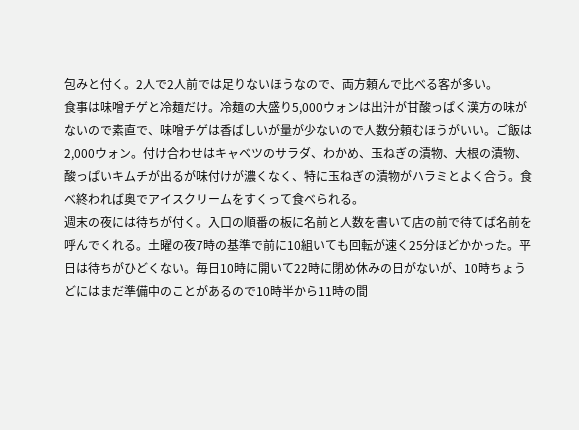包みと付く。2人で2人前では足りないほうなので、両方頼んで比べる客が多い。
食事は味噌チゲと冷麺だけ。冷麺の大盛り5,000ウォンは出汁が甘酸っぱく漢方の味がないので素直で、味噌チゲは香ばしいが量が少ないので人数分頼むほうがいい。ご飯は2,000ウォン。付け合わせはキャベツのサラダ、わかめ、玉ねぎの漬物、大根の漬物、酸っぱいキムチが出るが味付けが濃くなく、特に玉ねぎの漬物がハラミとよく合う。食べ終われば奥でアイスクリームをすくって食べられる。
週末の夜には待ちが付く。入口の順番の板に名前と人数を書いて店の前で待てば名前を呼んでくれる。土曜の夜7時の基準で前に10組いても回転が速く25分ほどかかった。平日は待ちがひどくない。毎日10時に開いて22時に閉め休みの日がないが、10時ちょうどにはまだ準備中のことがあるので10時半から11時の間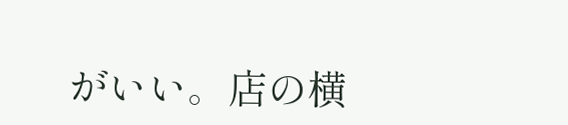がいい。店の横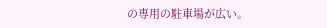の専用の駐車場が広い。